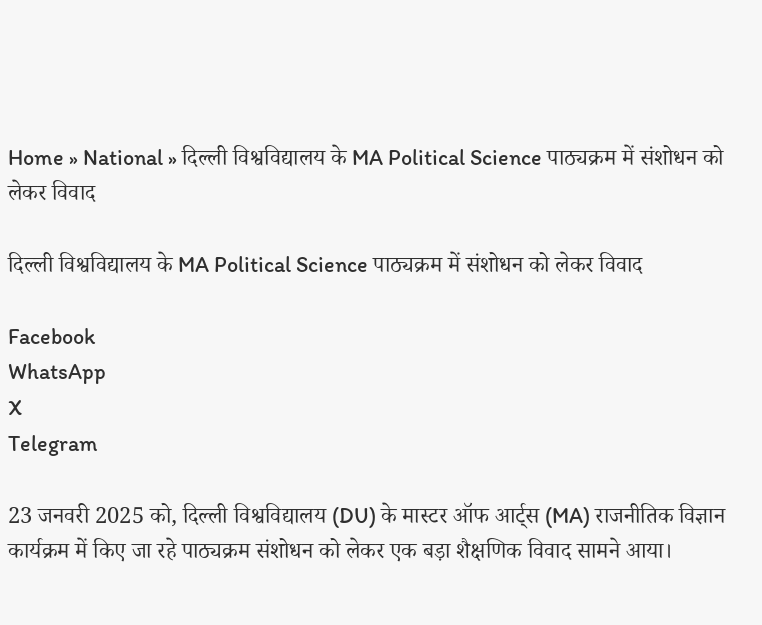Home » National » दिल्ली विश्वविद्यालय के MA Political Science पाठ्यक्रम में संशोधन को लेकर विवाद

दिल्ली विश्वविद्यालय के MA Political Science पाठ्यक्रम में संशोधन को लेकर विवाद

Facebook
WhatsApp
X
Telegram

23 जनवरी 2025 को, दिल्ली विश्वविद्यालय (DU) के मास्टर ऑफ आर्ट्स (MA) राजनीतिक विज्ञान कार्यक्रम में किए जा रहे पाठ्यक्रम संशोधन को लेकर एक बड़ा शैक्षणिक विवाद सामने आया।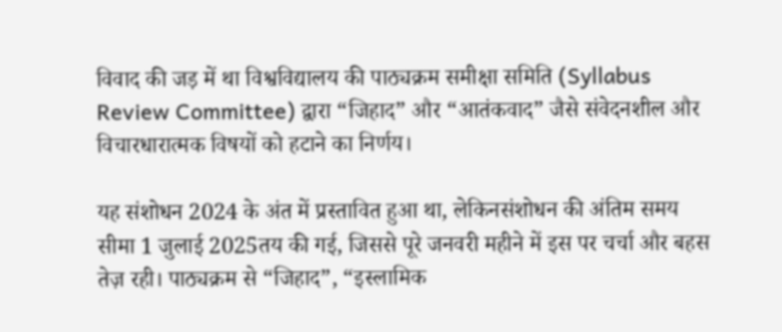विवाद की जड़ में था विश्वविद्यालय की पाठ्यक्रम समीक्षा समिति (Syllabus Review Committee) द्वारा “जिहाद” और “आतंकवाद” जैसे संवेदनशील और विचारधारात्मक विषयों को हटाने का निर्णय।

यह संशोधन 2024 के अंत में प्रस्तावित हुआ था, लेकिनसंशोधन की अंतिम समय सीमा 1 जुलाई 2025तय की गई, जिससे पूरे जनवरी महीने में इस पर चर्चा और बहस तेज़ रही। पाठ्यक्रम से “जिहाद”, “इस्लामिक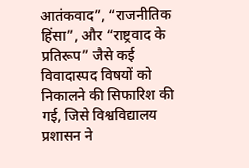आतंकवाद”, “राजनीतिक हिंसा”, और “राष्ट्रवाद के प्रतिरूप” जैसे कई विवादास्पद विषयों को निकालने की सिफारिश की गई, जिसे विश्वविद्यालय प्रशासन ने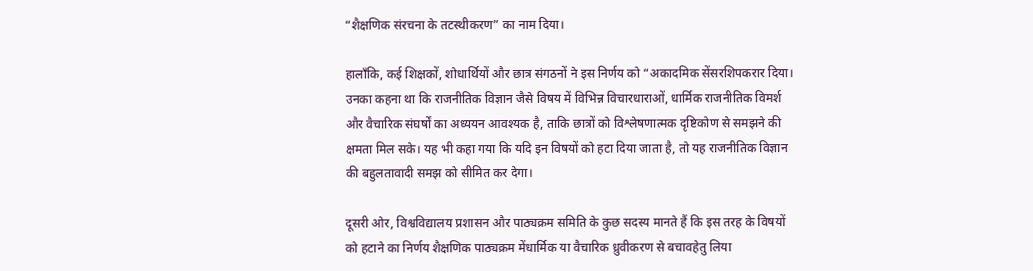“शैक्षणिक संरचना के तटस्थीकरण” का नाम दिया।

हालाँकि, कई शिक्षकों, शोधार्थियों और छात्र संगठनों ने इस निर्णय को “अकादमिक सेंसरशिपकरार दिया। उनका कहना था कि राजनीतिक विज्ञान जैसे विषय में विभिन्न विचारधाराओं, धार्मिक राजनीतिक विमर्श और वैचारिक संघर्षों का अध्ययन आवश्यक है, ताकि छात्रों को विश्लेषणात्मक दृष्टिकोण से समझने की क्षमता मिल सके। यह भी कहा गया कि यदि इन विषयों को हटा दिया जाता है, तो यह राजनीतिक विज्ञान की बहुलतावादी समझ को सीमित कर देगा।

दूसरी ओर, विश्वविद्यालय प्रशासन और पाठ्यक्रम समिति के कुछ सदस्य मानते हैं कि इस तरह के विषयों को हटाने का निर्णय शैक्षणिक पाठ्यक्रम मेंधार्मिक या वैचारिक ध्रुवीकरण से बचावहेतु लिया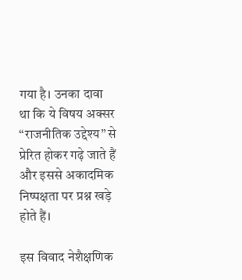गया है। उनका दावा था कि ये विषय अक्सर “राजनीतिक उद्देश्य” से प्रेरित होकर गढ़े जाते हैं और इससे अकादमिक निष्पक्षता पर प्रश्न खड़े होते हैं।

इस विवाद नेशैक्षणिक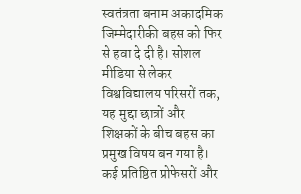स्वतंत्रता बनाम अकादमिक जिम्मेदारीकी बहस को फिर से हवा दे दी है। सोशल मीडिया से लेकर विश्वविद्यालय परिसरों तक, यह मुद्दा छात्रों और शिक्षकों के बीच बहस का प्रमुख विषय बन गया है। कई प्रतिष्ठित प्रोफेसरों और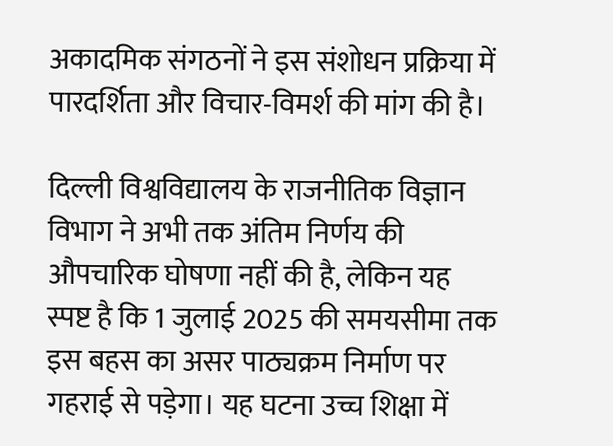अकादमिक संगठनों ने इस संशोधन प्रक्रिया में पारदर्शिता और विचार-विमर्श की मांग की है।

दिल्ली विश्वविद्यालय के राजनीतिक विज्ञान विभाग ने अभी तक अंतिम निर्णय की औपचारिक घोषणा नहीं की है, लेकिन यह स्पष्ट है कि 1 जुलाई 2025 की समयसीमा तक इस बहस का असर पाठ्यक्रम निर्माण पर गहराई से पड़ेगा। यह घटना उच्च शिक्षा में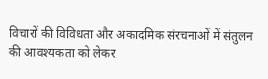विचारों की विविधता और अकादमिक संरचनाओं में संतुलन की आवश्यकता को लेकर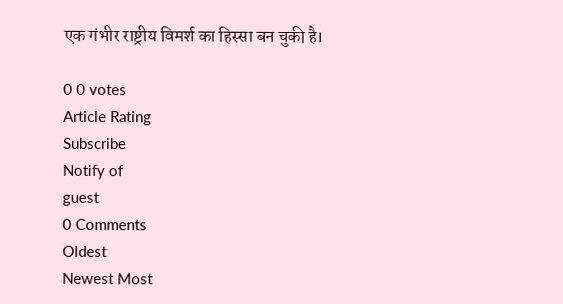एक गंभीर राष्ट्रीय विमर्श का हिस्सा बन चुकी है।

0 0 votes
Article Rating
Subscribe
Notify of
guest
0 Comments
Oldest
Newest Most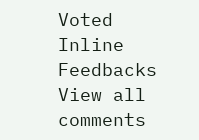Voted
Inline Feedbacks
View all comments